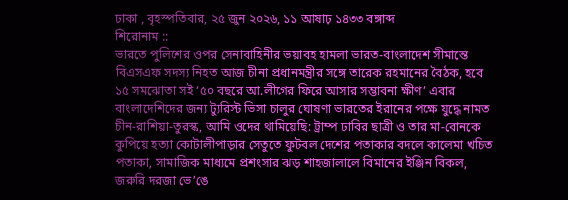ঢাকা , বৃহস্পতিবার, ২৫ জুন ২০২৬, ১১ আষাঢ় ১৪৩৩ বঙ্গাব্দ
শিরোনাম ::
ভারতে পুলিশের ওপর সেনাবাহিনীর ভয়াবহ হামলা ভারত-বাংলাদেশ সীমান্তে বিএসএফ সদস্য নিহত আজ চীনা প্রধানমন্ত্রীর সঙ্গে তারেক রহমানের বৈঠক, হবে ১৫ সমঝোতা সই ‘৫০ বছরে আ.লীগের ফিরে আসার সম্ভাবনা ক্ষীণ’ এবার বাংলাদেশিদের জন্য ট্যুরিস্ট ভিসা চালুর ঘোষণা ভারতের ইরানের পক্ষে যুদ্ধে নামত চীন-রাশিয়া-তুরস্ক, আমি ওদের থামিয়েছি: ট্রাম্প ঢাবির ছাত্রী ও তার মা-বোনকে কুপিয়ে হত্যা কোটালীপাড়ার সেতুতে ফুটবল দেশের পতাকার বদলে কালেমা খচিত পতাকা, সামাজিক মাধ্যমে প্রশংসার ঝড় শাহজালালে বিমানের ইঞ্জিন বিকল, জরুরি দরজা ভে’ঙে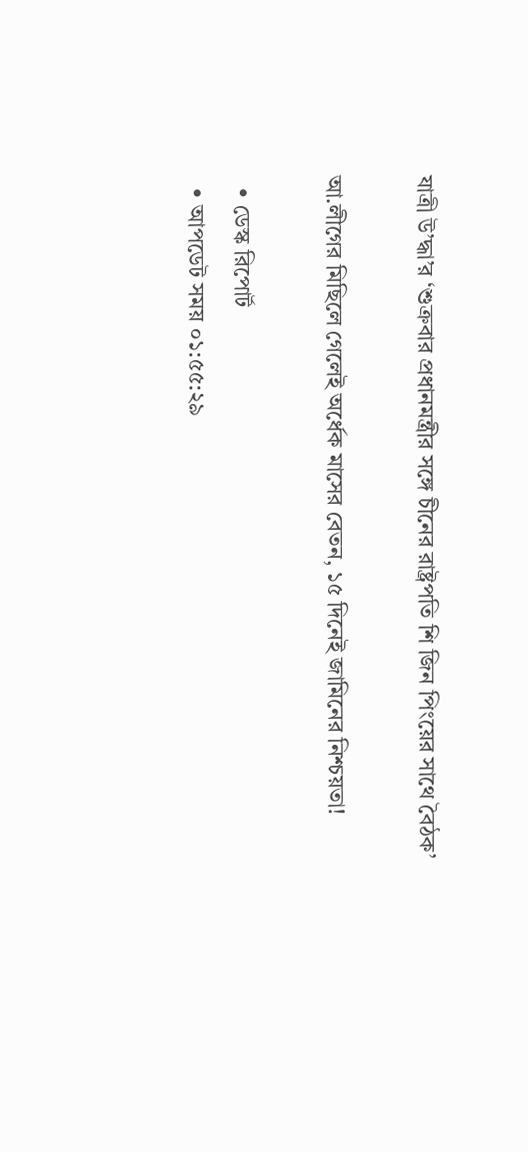যাত্রী উ’দ্ধা’র ‘শুক্রবার প্রধানমন্ত্রীর সঙ্গে চীনের রাষ্ট্রপতি শি জিন পিংয়ের সাথে বৈঠক’

আ.লীগের মিছিলে গেলেই অর্ধেক মাসের বেতন, ১৫ দিনেই জামিনের নিশ্চয়তা!

  • ডেস্ক রিপোর্ট
  • আপডেট সময় ০১:৫৫:২৯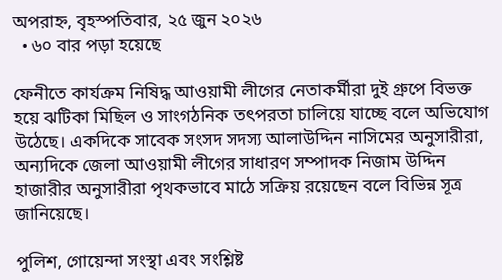অপরাহ্ন, বৃহস্পতিবার, ২৫ জুন ২০২৬
  • ৬০ বার পড়া হয়েছে

ফেনীতে কার্যক্রম নিষিদ্ধ আওয়ামী লীগের নেতাকর্মীরা দুই গ্রুপে বিভক্ত হয়ে ঝটিকা মিছিল ও সাংগঠনিক তৎপরতা চালিয়ে যাচ্ছে বলে অভিযোগ উঠেছে। একদিকে সাবেক সংসদ সদস্য আলাউদ্দিন নাসিমের অনুসারীরা, অন্যদিকে জেলা আওয়ামী লীগের সাধারণ সম্পাদক নিজাম উদ্দিন হাজারীর অনুসারীরা পৃথকভাবে মাঠে সক্রিয় রয়েছেন বলে বিভিন্ন সূত্র জানিয়েছে।

পুলিশ, গোয়েন্দা সংস্থা এবং সংশ্লিষ্ট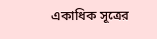একাধিক সূত্রের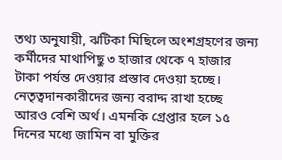তথ্য অনুযায়ী, ঝটিকা মিছিলে অংশগ্রহণের জন্য কর্মীদের মাথাপিছু ৩ হাজার থেকে ৭ হাজার টাকা পর্যন্ত দেওয়ার প্রস্তাব দেওয়া হচ্ছে। নেতৃত্বদানকারীদের জন্য বরাদ্দ রাখা হচ্ছে আরও বেশি অর্থ। এমনকি গ্রেপ্তার হলে ১৫ দিনের মধ্যে জামিন বা মুক্তির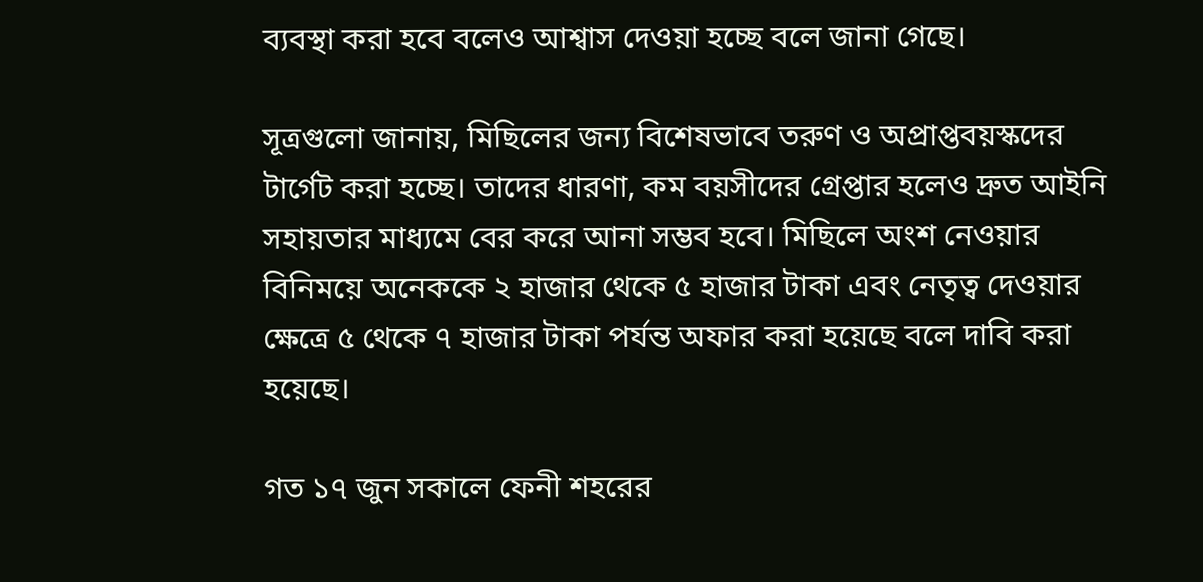ব্যবস্থা করা হবে বলেও আশ্বাস দেওয়া হচ্ছে বলে জানা গেছে।

সূত্রগুলো জানায়, মিছিলের জন্য বিশেষভাবে তরুণ ও অপ্রাপ্তবয়স্কদের টার্গেট করা হচ্ছে। তাদের ধারণা, কম বয়সীদের গ্রেপ্তার হলেও দ্রুত আইনি সহায়তার মাধ্যমে বের করে আনা সম্ভব হবে। মিছিলে অংশ নেওয়ার বিনিময়ে অনেককে ২ হাজার থেকে ৫ হাজার টাকা এবং নেতৃত্ব দেওয়ার ক্ষেত্রে ৫ থেকে ৭ হাজার টাকা পর্যন্ত অফার করা হয়েছে বলে দাবি করা হয়েছে।

গত ১৭ জুন সকালে ফেনী শহরের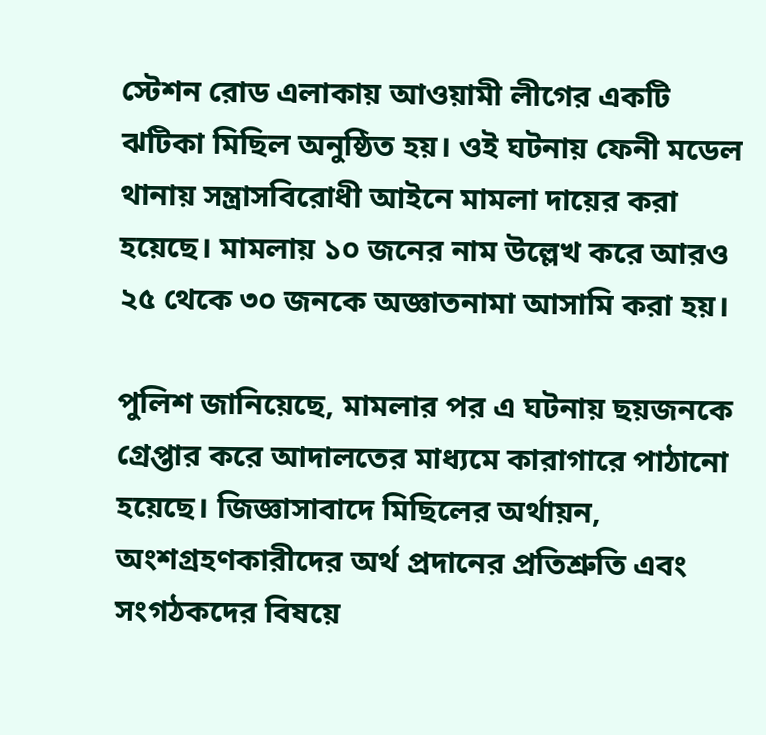স্টেশন রোড এলাকায় আওয়ামী লীগের একটি ঝটিকা মিছিল অনুষ্ঠিত হয়। ওই ঘটনায় ফেনী মডেল থানায় সন্ত্রাসবিরোধী আইনে মামলা দায়ের করা হয়েছে। মামলায় ১০ জনের নাম উল্লেখ করে আরও ২৫ থেকে ৩০ জনকে অজ্ঞাতনামা আসামি করা হয়।

পুলিশ জানিয়েছে, মামলার পর এ ঘটনায় ছয়জনকে গ্রেপ্তার করে আদালতের মাধ্যমে কারাগারে পাঠানো হয়েছে। জিজ্ঞাসাবাদে মিছিলের অর্থায়ন, অংশগ্রহণকারীদের অর্থ প্রদানের প্রতিশ্রুতি এবং সংগঠকদের বিষয়ে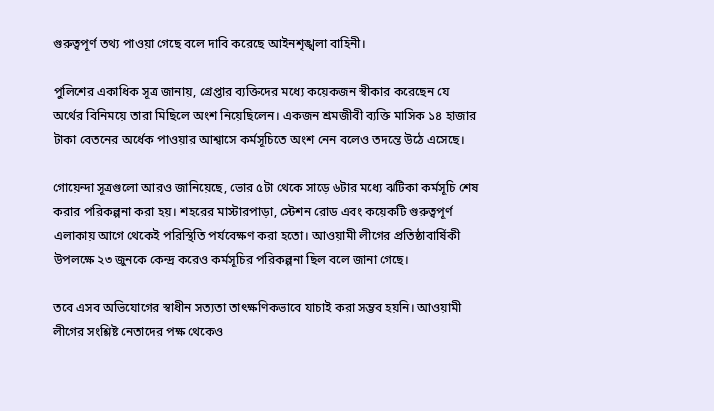গুরুত্বপূর্ণ তথ্য পাওয়া গেছে বলে দাবি করেছে আইনশৃঙ্খলা বাহিনী।

পুলিশের একাধিক সূত্র জানায়, গ্রেপ্তার ব্যক্তিদের মধ্যে কয়েকজন স্বীকার করেছেন যে অর্থের বিনিময়ে তারা মিছিলে অংশ নিয়েছিলেন। একজন শ্রমজীবী ব্যক্তি মাসিক ১৪ হাজার টাকা বেতনের অর্ধেক পাওয়ার আশ্বাসে কর্মসূচিতে অংশ নেন বলেও তদন্তে উঠে এসেছে।

গোয়েন্দা সূত্রগুলো আরও জানিয়েছে, ভোর ৫টা থেকে সাড়ে ৬টার মধ্যে ঝটিকা কর্মসূচি শেষ করার পরিকল্পনা করা হয়। শহরের মাস্টারপাড়া, স্টেশন রোড এবং কয়েকটি গুরুত্বপূর্ণ এলাকায় আগে থেকেই পরিস্থিতি পর্যবেক্ষণ করা হতো। আওয়ামী লীগের প্রতিষ্ঠাবার্ষিকী উপলক্ষে ২৩ জুনকে কেন্দ্র করেও কর্মসূচির পরিকল্পনা ছিল বলে জানা গেছে।

তবে এসব অভিযোগের স্বাধীন সত্যতা তাৎক্ষণিকভাবে যাচাই করা সম্ভব হয়নি। আওয়ামী লীগের সংশ্লিষ্ট নেতাদের পক্ষ থেকেও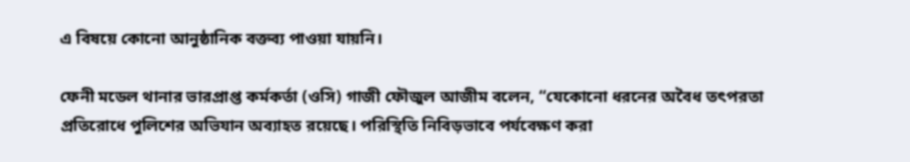এ বিষয়ে কোনো আনুষ্ঠানিক বক্তব্য পাওয়া যায়নি।

ফেনী মডেল থানার ভারপ্রাপ্ত কর্মকর্তা (ওসি) গাজী ফৌজুল আজীম বলেন, “যেকোনো ধরনের অবৈধ তৎপরতা প্রতিরোধে পুলিশের অভিযান অব্যাহত রয়েছে। পরিস্থিতি নিবিড়ভাবে পর্যবেক্ষণ করা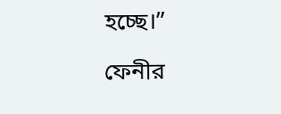হচ্ছে।”

ফেনীর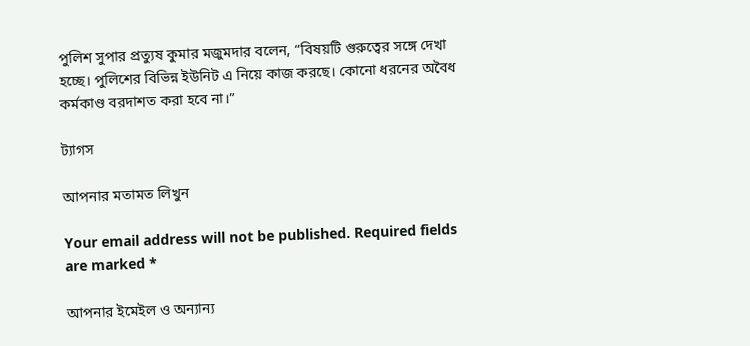পুলিশ সুপার প্রত্যুষ কুমার মজুমদার বলেন, “বিষয়টি গুরুত্বের সঙ্গে দেখা হচ্ছে। পুলিশের বিভিন্ন ইউনিট এ নিয়ে কাজ করছে। কোনো ধরনের অবৈধ কর্মকাণ্ড বরদাশত করা হবে না।”

ট্যাগস

আপনার মতামত লিখুন

Your email address will not be published. Required fields are marked *

আপনার ইমেইল ও অন্যান্য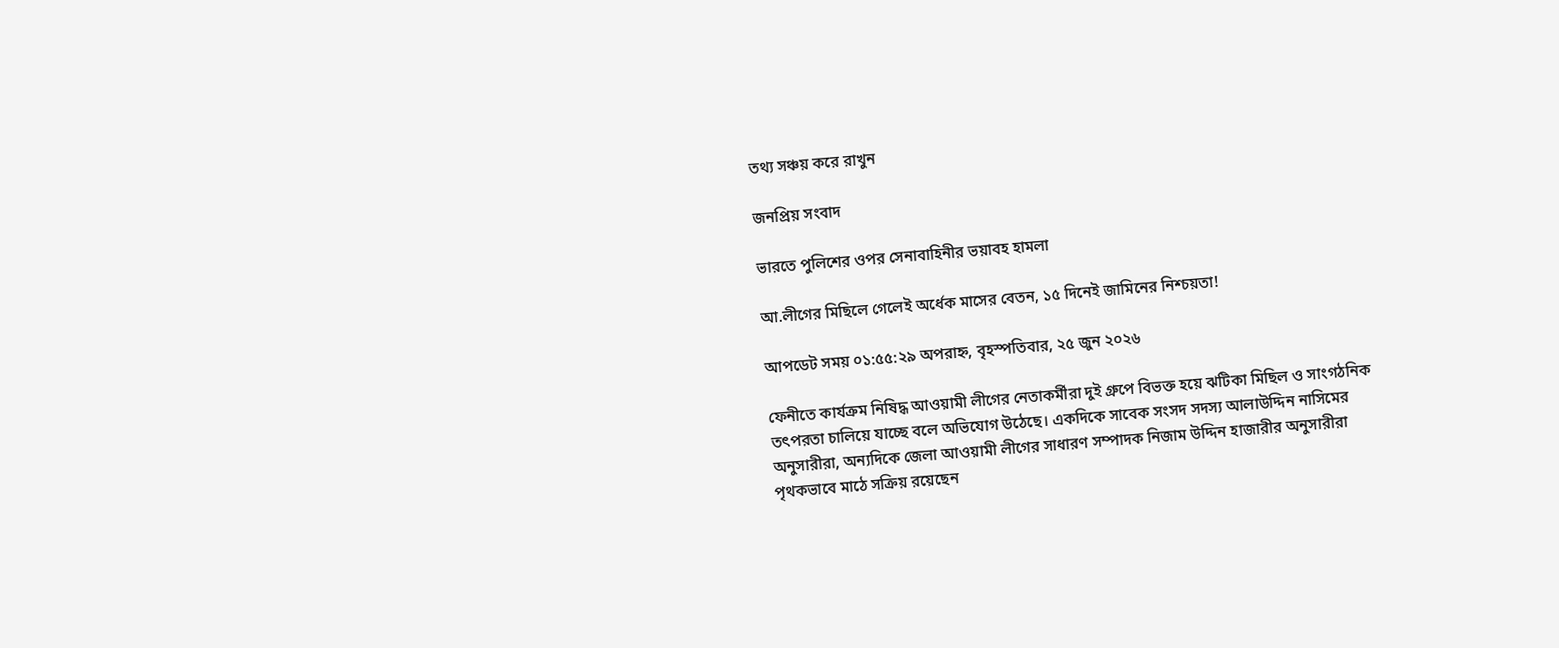তথ্য সঞ্চয় করে রাখুন

জনপ্রিয় সংবাদ

ভারতে পুলিশের ওপর সেনাবাহিনীর ভয়াবহ হামলা

আ.লীগের মিছিলে গেলেই অর্ধেক মাসের বেতন, ১৫ দিনেই জামিনের নিশ্চয়তা!

আপডেট সময় ০১:৫৫:২৯ অপরাহ্ন, বৃহস্পতিবার, ২৫ জুন ২০২৬

ফেনীতে কার্যক্রম নিষিদ্ধ আওয়ামী লীগের নেতাকর্মীরা দুই গ্রুপে বিভক্ত হয়ে ঝটিকা মিছিল ও সাংগঠনিক তৎপরতা চালিয়ে যাচ্ছে বলে অভিযোগ উঠেছে। একদিকে সাবেক সংসদ সদস্য আলাউদ্দিন নাসিমের অনুসারীরা, অন্যদিকে জেলা আওয়ামী লীগের সাধারণ সম্পাদক নিজাম উদ্দিন হাজারীর অনুসারীরা পৃথকভাবে মাঠে সক্রিয় রয়েছেন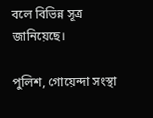বলে বিভিন্ন সূত্র জানিয়েছে।

পুলিশ, গোয়েন্দা সংস্থা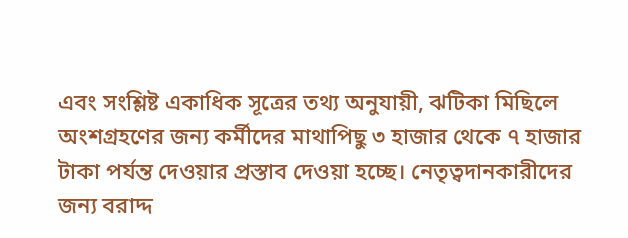এবং সংশ্লিষ্ট একাধিক সূত্রের তথ্য অনুযায়ী, ঝটিকা মিছিলে অংশগ্রহণের জন্য কর্মীদের মাথাপিছু ৩ হাজার থেকে ৭ হাজার টাকা পর্যন্ত দেওয়ার প্রস্তাব দেওয়া হচ্ছে। নেতৃত্বদানকারীদের জন্য বরাদ্দ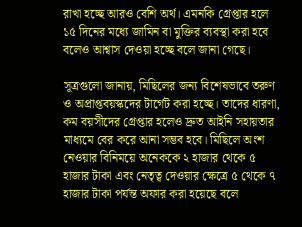রাখা হচ্ছে আরও বেশি অর্থ। এমনকি গ্রেপ্তার হলে ১৫ দিনের মধ্যে জামিন বা মুক্তির ব্যবস্থা করা হবে বলেও আশ্বাস দেওয়া হচ্ছে বলে জানা গেছে।

সূত্রগুলো জানায়, মিছিলের জন্য বিশেষভাবে তরুণ ও অপ্রাপ্তবয়স্কদের টার্গেট করা হচ্ছে। তাদের ধারণা, কম বয়সীদের গ্রেপ্তার হলেও দ্রুত আইনি সহায়তার মাধ্যমে বের করে আনা সম্ভব হবে। মিছিলে অংশ নেওয়ার বিনিময়ে অনেককে ২ হাজার থেকে ৫ হাজার টাকা এবং নেতৃত্ব দেওয়ার ক্ষেত্রে ৫ থেকে ৭ হাজার টাকা পর্যন্ত অফার করা হয়েছে বলে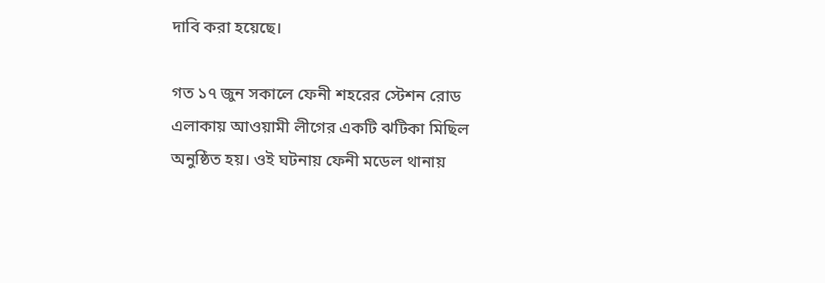দাবি করা হয়েছে।

গত ১৭ জুন সকালে ফেনী শহরের স্টেশন রোড এলাকায় আওয়ামী লীগের একটি ঝটিকা মিছিল অনুষ্ঠিত হয়। ওই ঘটনায় ফেনী মডেল থানায়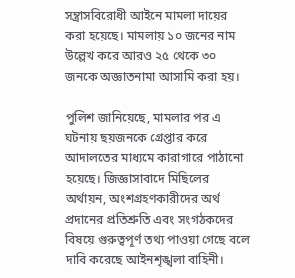সন্ত্রাসবিরোধী আইনে মামলা দায়ের করা হয়েছে। মামলায় ১০ জনের নাম উল্লেখ করে আরও ২৫ থেকে ৩০ জনকে অজ্ঞাতনামা আসামি করা হয়।

পুলিশ জানিয়েছে, মামলার পর এ ঘটনায় ছয়জনকে গ্রেপ্তার করে আদালতের মাধ্যমে কারাগারে পাঠানো হয়েছে। জিজ্ঞাসাবাদে মিছিলের অর্থায়ন, অংশগ্রহণকারীদের অর্থ প্রদানের প্রতিশ্রুতি এবং সংগঠকদের বিষয়ে গুরুত্বপূর্ণ তথ্য পাওয়া গেছে বলে দাবি করেছে আইনশৃঙ্খলা বাহিনী।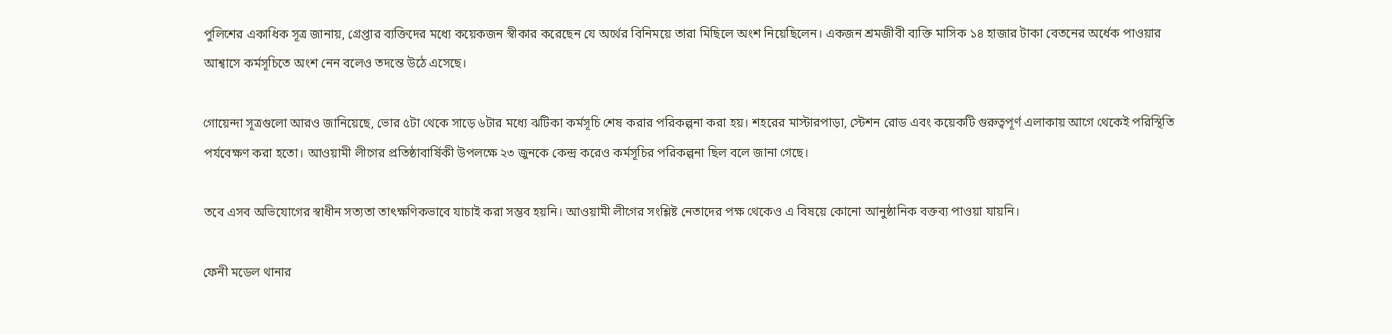পুলিশের একাধিক সূত্র জানায়, গ্রেপ্তার ব্যক্তিদের মধ্যে কয়েকজন স্বীকার করেছেন যে অর্থের বিনিময়ে তারা মিছিলে অংশ নিয়েছিলেন। একজন শ্রমজীবী ব্যক্তি মাসিক ১৪ হাজার টাকা বেতনের অর্ধেক পাওয়ার আশ্বাসে কর্মসূচিতে অংশ নেন বলেও তদন্তে উঠে এসেছে।

গোয়েন্দা সূত্রগুলো আরও জানিয়েছে, ভোর ৫টা থেকে সাড়ে ৬টার মধ্যে ঝটিকা কর্মসূচি শেষ করার পরিকল্পনা করা হয়। শহরের মাস্টারপাড়া, স্টেশন রোড এবং কয়েকটি গুরুত্বপূর্ণ এলাকায় আগে থেকেই পরিস্থিতি পর্যবেক্ষণ করা হতো। আওয়ামী লীগের প্রতিষ্ঠাবার্ষিকী উপলক্ষে ২৩ জুনকে কেন্দ্র করেও কর্মসূচির পরিকল্পনা ছিল বলে জানা গেছে।

তবে এসব অভিযোগের স্বাধীন সত্যতা তাৎক্ষণিকভাবে যাচাই করা সম্ভব হয়নি। আওয়ামী লীগের সংশ্লিষ্ট নেতাদের পক্ষ থেকেও এ বিষয়ে কোনো আনুষ্ঠানিক বক্তব্য পাওয়া যায়নি।

ফেনী মডেল থানার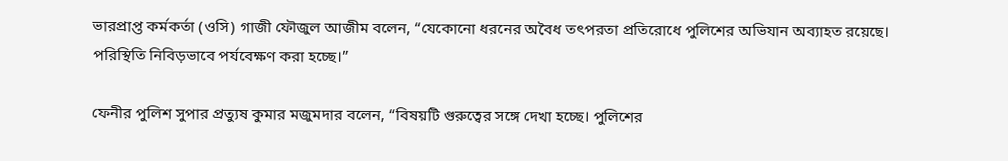ভারপ্রাপ্ত কর্মকর্তা (ওসি) গাজী ফৌজুল আজীম বলেন, “যেকোনো ধরনের অবৈধ তৎপরতা প্রতিরোধে পুলিশের অভিযান অব্যাহত রয়েছে। পরিস্থিতি নিবিড়ভাবে পর্যবেক্ষণ করা হচ্ছে।”

ফেনীর পুলিশ সুপার প্রত্যুষ কুমার মজুমদার বলেন, “বিষয়টি গুরুত্বের সঙ্গে দেখা হচ্ছে। পুলিশের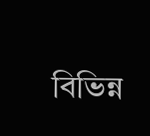বিভিন্ন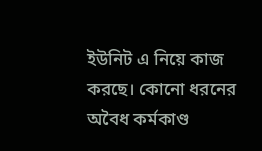ইউনিট এ নিয়ে কাজ করছে। কোনো ধরনের অবৈধ কর্মকাণ্ড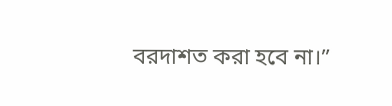বরদাশত করা হবে না।”